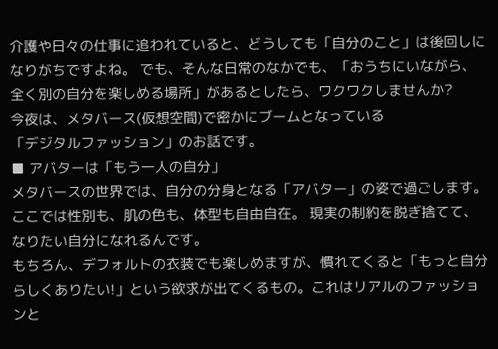介護や日々の仕事に追われていると、どうしても「自分のこと」は後回しになりがちですよね。 でも、そんな日常のなかでも、「おうちにいながら、全く別の自分を楽しめる場所」があるとしたら、ワクワクしませんか?
今夜は、メタバース(仮想空間)で密かにブームとなっている
「デジタルファッション」のお話です。
■ アバターは「もう一人の自分」
メタバースの世界では、自分の分身となる「アバター」の姿で過ごします。 ここでは性別も、肌の色も、体型も自由自在。 現実の制約を脱ぎ捨てて、なりたい自分になれるんです。
もちろん、デフォルトの衣装でも楽しめますが、慣れてくると「もっと自分らしくありたい!」という欲求が出てくるもの。これはリアルのファッションと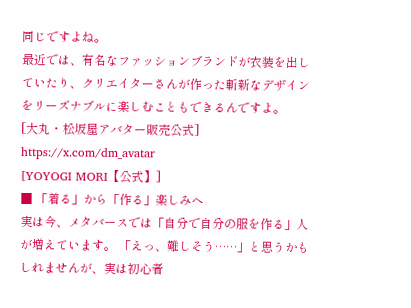同じですよね。
最近では、有名なファッションブランドが衣装を出していたり、クリエイターさんが作った斬新なデザインをリーズナブルに楽しむこともできるんですよ。
[大丸・松坂屋アバター販売公式]
https://x.com/dm_avatar
[YOYOGI MORI【公式】]
■ 「着る」から「作る」楽しみへ
実は今、メタバースでは「自分で自分の服を作る」人が増えています。 「えっ、難しそう……」と思うかもしれませんが、実は初心者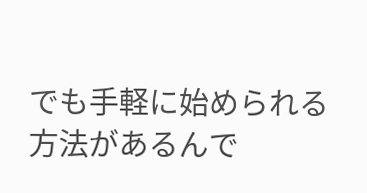でも手軽に始められる方法があるんで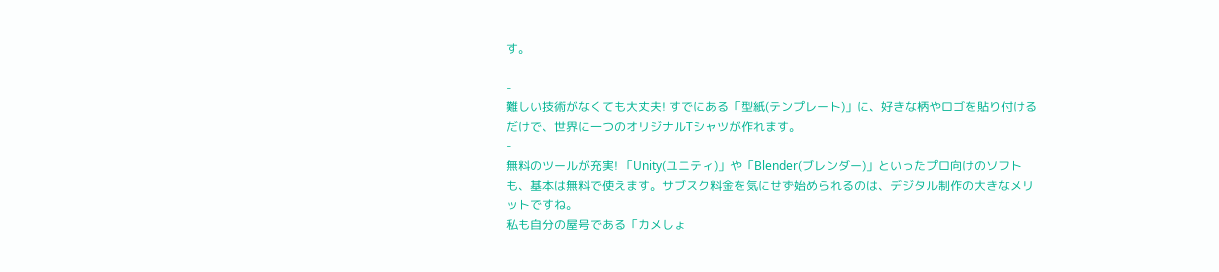す。

-
難しい技術がなくても大丈夫! すでにある「型紙(テンプレート)」に、好きな柄やロゴを貼り付けるだけで、世界に一つのオリジナルTシャツが作れます。
-
無料のツールが充実! 「Unity(ユニティ)」や「Blender(ブレンダー)」といったプロ向けのソフトも、基本は無料で使えます。サブスク料金を気にせず始められるのは、デジタル制作の大きなメリットですね。
私も自分の屋号である「カメしょ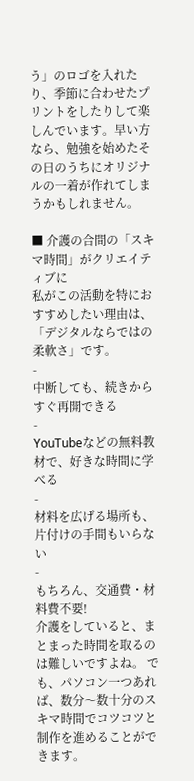う」のロゴを入れたり、季節に合わせたプリントをしたりして楽しんでいます。早い方なら、勉強を始めたその日のうちにオリジナルの一着が作れてしまうかもしれません。

■ 介護の合間の「スキマ時間」がクリエイティブに
私がこの活動を特におすすめしたい理由は、「デジタルならではの柔軟さ」です。
-
中断しても、続きからすぐ再開できる
-
YouTubeなどの無料教材で、好きな時間に学べる
-
材料を広げる場所も、片付けの手間もいらない
-
もちろん、交通費・材料費不要!
介護をしていると、まとまった時間を取るのは難しいですよね。 でも、パソコン一つあれば、数分〜数十分のスキマ時間でコツコツと制作を進めることができます。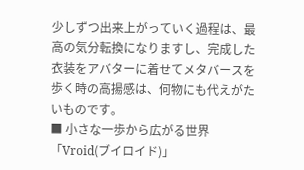少しずつ出来上がっていく過程は、最高の気分転換になりますし、完成した衣装をアバターに着せてメタバースを歩く時の高揚感は、何物にも代えがたいものです。
■ 小さな一歩から広がる世界
「Vroid(ブイロイド)」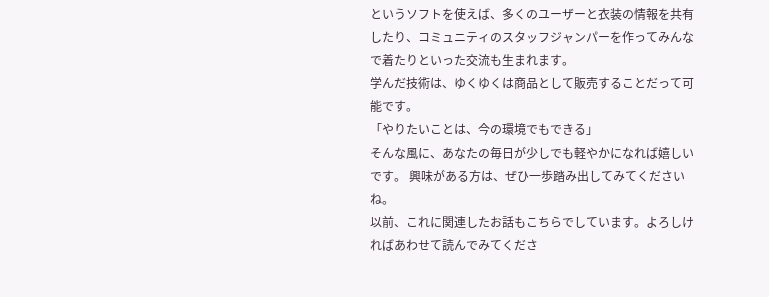というソフトを使えば、多くのユーザーと衣装の情報を共有したり、コミュニティのスタッフジャンパーを作ってみんなで着たりといった交流も生まれます。
学んだ技術は、ゆくゆくは商品として販売することだって可能です。
「やりたいことは、今の環境でもできる」
そんな風に、あなたの毎日が少しでも軽やかになれば嬉しいです。 興味がある方は、ぜひ一歩踏み出してみてくださいね。
以前、これに関連したお話もこちらでしています。よろしければあわせて読んでみてくださ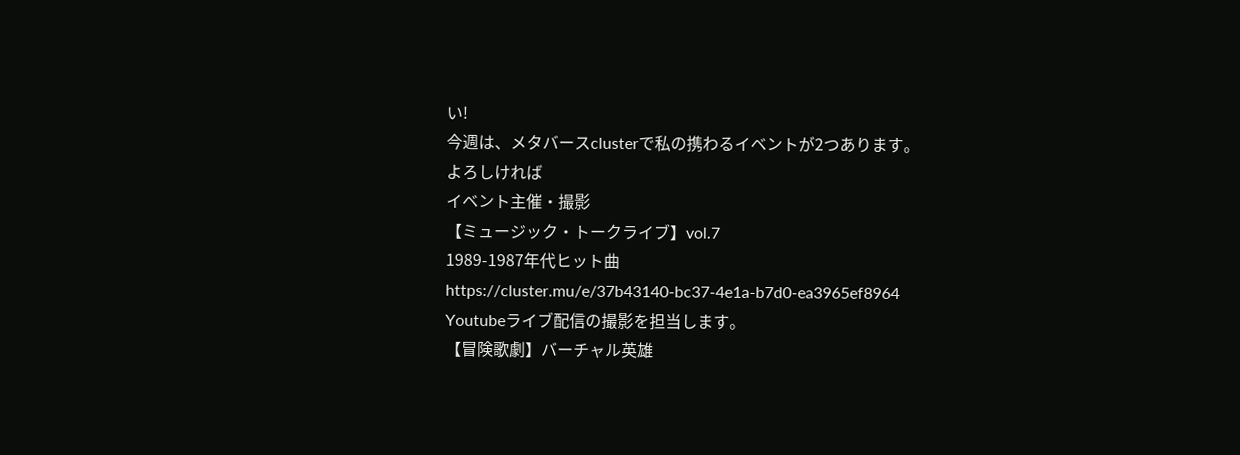い!
今週は、メタバースclusterで私の携わるイベントが2つあります。
よろしければ
イベント主催・撮影
【ミュージック・トークライブ】vol.7
1989-1987年代ヒット曲
https://cluster.mu/e/37b43140-bc37-4e1a-b7d0-ea3965ef8964
Youtubeライブ配信の撮影を担当します。
【冒険歌劇】バーチャル英雄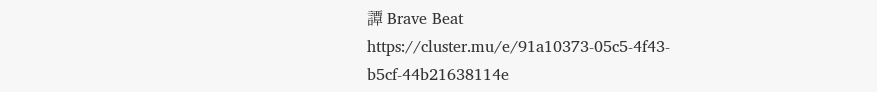譚 Brave Beat
https://cluster.mu/e/91a10373-05c5-4f43-b5cf-44b21638114e